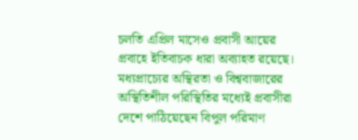চলতি এপ্রিল মাসেও প্রবাসী আয়ের প্রবাহে ইতিবাচক ধারা অব্যাহত রয়েছে। মধ্যপ্রাচ্যের অস্থিরতা ও বিশ্ববাজারের অস্থিতিশীল পরিস্থিতির মধ্যেই প্রবাসীরা দেশে পাঠিয়েছেন বিপুল পরিমাণ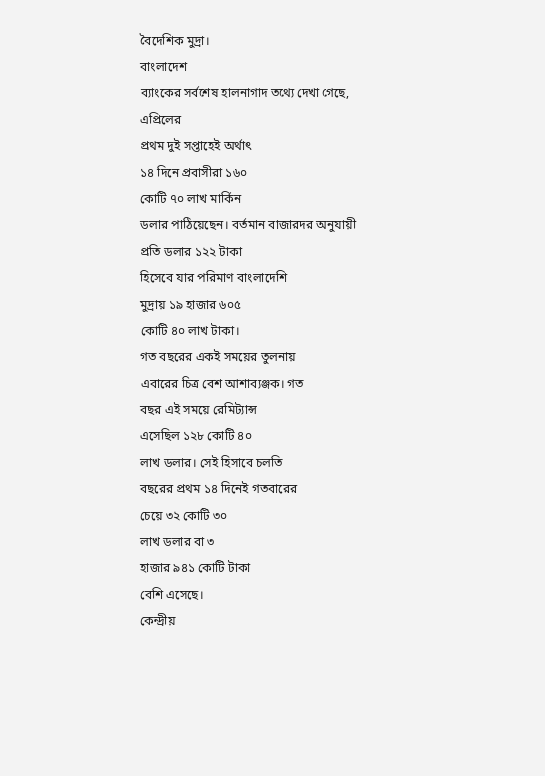বৈদেশিক মুদ্রা।
বাংলাদেশ
ব্যাংকের সর্বশেষ হালনাগাদ তথ্যে দেখা গেছে, এপ্রিলের
প্রথম দুই সপ্তাহেই অর্থাৎ
১৪ দিনে প্রবাসীরা ১৬০
কোটি ৭০ লাখ মার্কিন
ডলার পাঠিয়েছেন। বর্তমান বাজারদর অনুযায়ী প্রতি ডলার ১২২ টাকা
হিসেবে যার পরিমাণ বাংলাদেশি
মুদ্রায় ১৯ হাজার ৬০৫
কোটি ৪০ লাখ টাকা।
গত বছরের একই সময়ের তুলনায়
এবারের চিত্র বেশ আশাব্যঞ্জক। গত
বছর এই সময়ে রেমিট্যান্স
এসেছিল ১২৮ কোটি ৪০
লাখ ডলার। সেই হিসাবে চলতি
বছরের প্রথম ১৪ দিনেই গতবারের
চেয়ে ৩২ কোটি ৩০
লাখ ডলার বা ৩
হাজার ৯৪১ কোটি টাকা
বেশি এসেছে।
কেন্দ্রীয়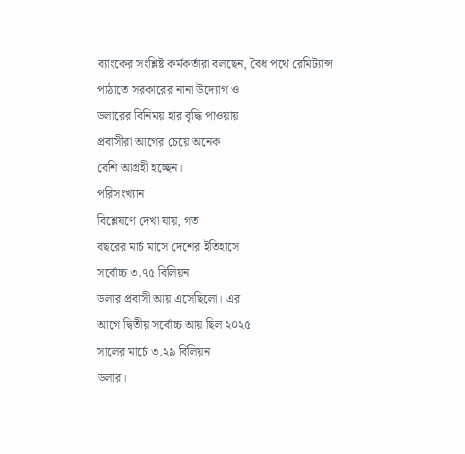ব্যাংকের সংশ্লিষ্ট কর্মকর্তারা বলছেন, বৈধ পথে রেমিট্যান্স
পাঠাতে সরকারের নানা উদ্যোগ ও
ডলারের বিনিময় হার বৃদ্ধি পাওয়ায়
প্রবাসীরা আগের চেয়ে অনেক
বেশি আগ্রহী হচ্ছেন।
পরিসংখ্যান
বিশ্লেষণে দেখা যায়, গত
বছরের মার্চ মাসে দেশের ইতিহাসে
সর্বোচ্চ ৩.৭৫ বিলিয়ন
ডলার প্রবাসী আয় এসেছিলো। এর
আগে দ্বিতীয় সর্বোচ্চ আয় ছিল ২০২৫
সালের মার্চে ৩.২৯ বিলিয়ন
ডলার।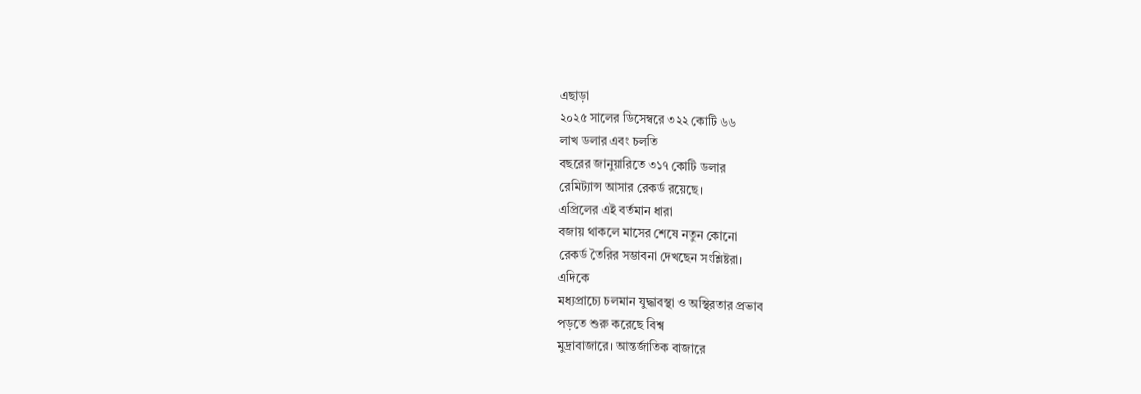এছাড়া
২০২৫ সালের ডিসেম্বরে ৩২২ কোটি ৬৬
লাখ ডলার এবং চলতি
বছরের জানুয়ারিতে ৩১৭ কোটি ডলার
রেমিট্যান্স আসার রেকর্ড রয়েছে।
এপ্রিলের এই বর্তমান ধারা
বজায় থাকলে মাসের শেষে নতুন কোনো
রেকর্ড তৈরির সম্ভাবনা দেখছেন সংশ্লিষ্টরা।
এদিকে
মধ্যপ্রাচ্যে চলমান যুদ্ধাবস্থা ও অস্থিরতার প্রভাব
পড়তে শুরু করেছে বিশ্ব
মুদ্রাবাজারে। আন্তর্জাতিক বাজারে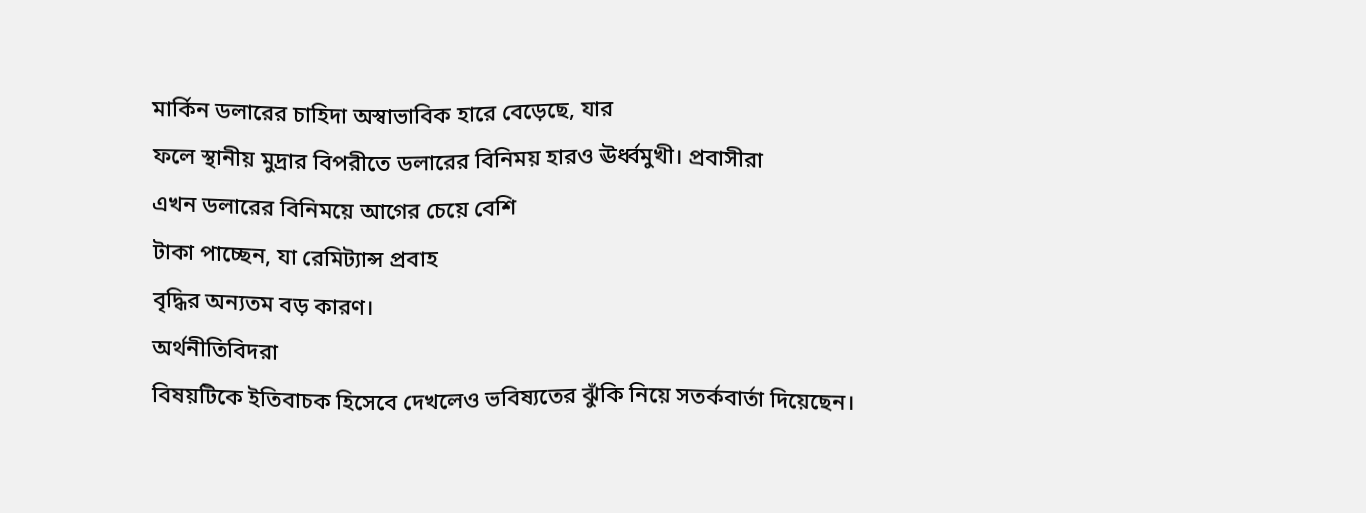মার্কিন ডলারের চাহিদা অস্বাভাবিক হারে বেড়েছে, যার
ফলে স্থানীয় মুদ্রার বিপরীতে ডলারের বিনিময় হারও ঊর্ধ্বমুখী। প্রবাসীরা
এখন ডলারের বিনিময়ে আগের চেয়ে বেশি
টাকা পাচ্ছেন, যা রেমিট্যান্স প্রবাহ
বৃদ্ধির অন্যতম বড় কারণ।
অর্থনীতিবিদরা
বিষয়টিকে ইতিবাচক হিসেবে দেখলেও ভবিষ্যতের ঝুঁকি নিয়ে সতর্কবার্তা দিয়েছেন।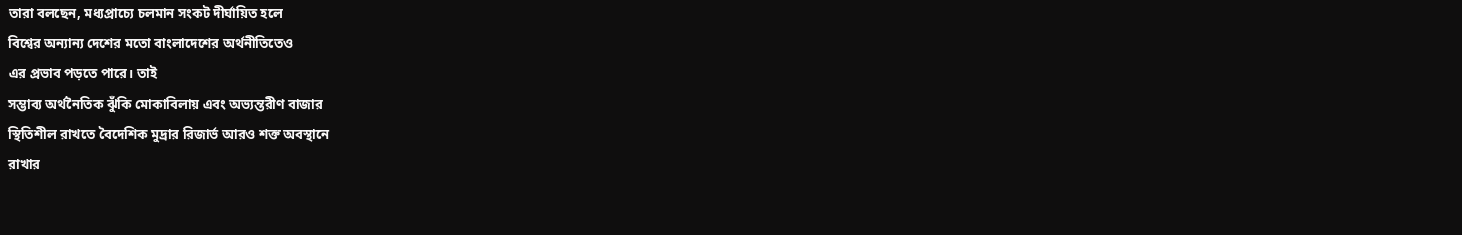তারা বলছেন, মধ্যপ্রাচ্যে চলমান সংকট দীর্ঘায়িত হলে
বিশ্বের অন্যান্য দেশের মতো বাংলাদেশের অর্থনীতিতেও
এর প্রভাব পড়তে পারে। তাই
সম্ভাব্য অর্থনৈতিক ঝুঁকি মোকাবিলায় এবং অভ্যন্তরীণ বাজার
স্থিতিশীল রাখতে বৈদেশিক মুদ্রার রিজার্ভ আরও শক্ত অবস্থানে
রাখার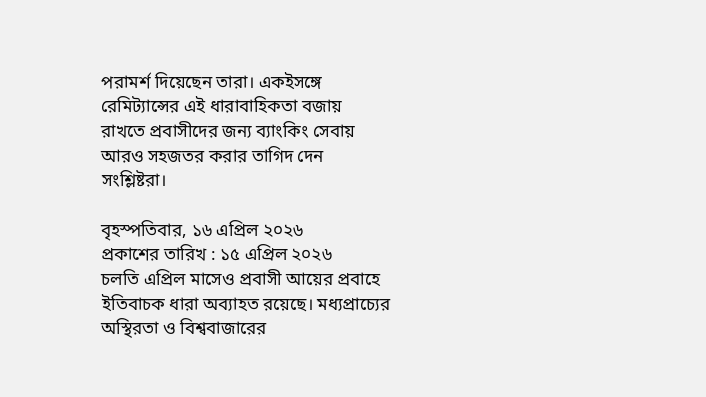পরামর্শ দিয়েছেন তারা। একইসঙ্গে রেমিট্যান্সের এই ধারাবাহিকতা বজায়
রাখতে প্রবাসীদের জন্য ব্যাংকিং সেবায়
আরও সহজতর করার তাগিদ দেন
সংশ্লিষ্টরা।

বৃহস্পতিবার, ১৬ এপ্রিল ২০২৬
প্রকাশের তারিখ : ১৫ এপ্রিল ২০২৬
চলতি এপ্রিল মাসেও প্রবাসী আয়ের প্রবাহে ইতিবাচক ধারা অব্যাহত রয়েছে। মধ্যপ্রাচ্যের অস্থিরতা ও বিশ্ববাজারের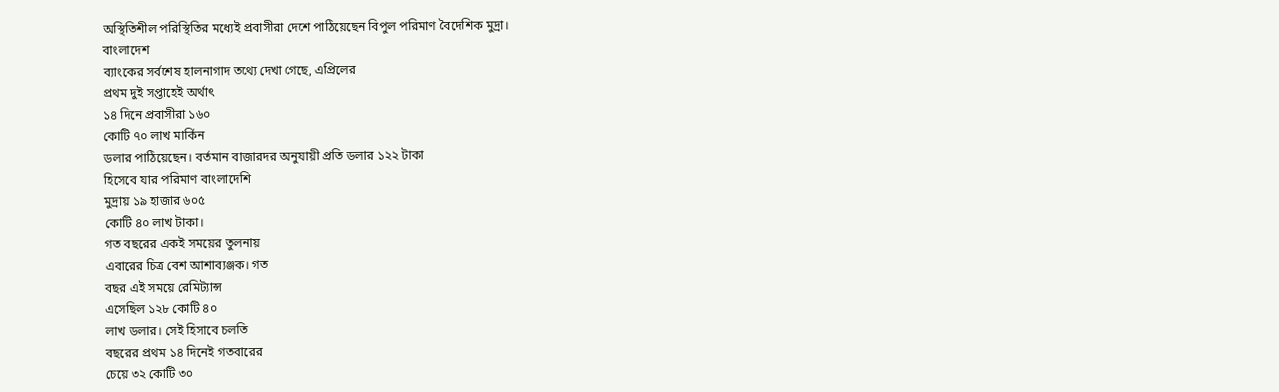অস্থিতিশীল পরিস্থিতির মধ্যেই প্রবাসীরা দেশে পাঠিয়েছেন বিপুল পরিমাণ বৈদেশিক মুদ্রা।
বাংলাদেশ
ব্যাংকের সর্বশেষ হালনাগাদ তথ্যে দেখা গেছে, এপ্রিলের
প্রথম দুই সপ্তাহেই অর্থাৎ
১৪ দিনে প্রবাসীরা ১৬০
কোটি ৭০ লাখ মার্কিন
ডলার পাঠিয়েছেন। বর্তমান বাজারদর অনুযায়ী প্রতি ডলার ১২২ টাকা
হিসেবে যার পরিমাণ বাংলাদেশি
মুদ্রায় ১৯ হাজার ৬০৫
কোটি ৪০ লাখ টাকা।
গত বছরের একই সময়ের তুলনায়
এবারের চিত্র বেশ আশাব্যঞ্জক। গত
বছর এই সময়ে রেমিট্যান্স
এসেছিল ১২৮ কোটি ৪০
লাখ ডলার। সেই হিসাবে চলতি
বছরের প্রথম ১৪ দিনেই গতবারের
চেয়ে ৩২ কোটি ৩০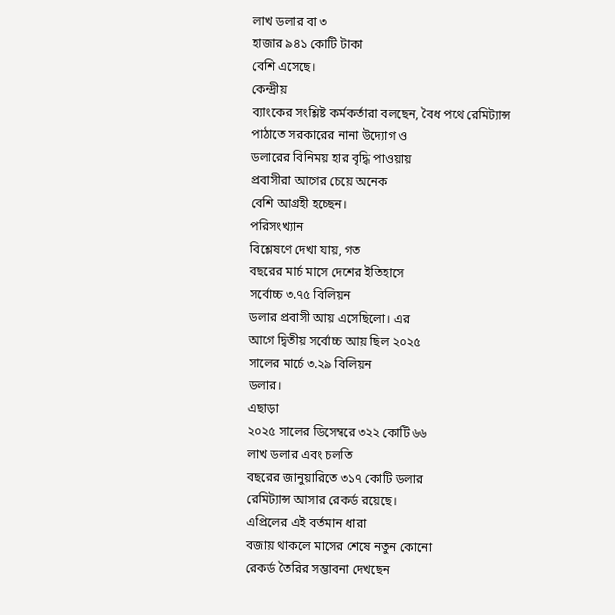লাখ ডলার বা ৩
হাজার ৯৪১ কোটি টাকা
বেশি এসেছে।
কেন্দ্রীয়
ব্যাংকের সংশ্লিষ্ট কর্মকর্তারা বলছেন, বৈধ পথে রেমিট্যান্স
পাঠাতে সরকারের নানা উদ্যোগ ও
ডলারের বিনিময় হার বৃদ্ধি পাওয়ায়
প্রবাসীরা আগের চেয়ে অনেক
বেশি আগ্রহী হচ্ছেন।
পরিসংখ্যান
বিশ্লেষণে দেখা যায়, গত
বছরের মার্চ মাসে দেশের ইতিহাসে
সর্বোচ্চ ৩.৭৫ বিলিয়ন
ডলার প্রবাসী আয় এসেছিলো। এর
আগে দ্বিতীয় সর্বোচ্চ আয় ছিল ২০২৫
সালের মার্চে ৩.২৯ বিলিয়ন
ডলার।
এছাড়া
২০২৫ সালের ডিসেম্বরে ৩২২ কোটি ৬৬
লাখ ডলার এবং চলতি
বছরের জানুয়ারিতে ৩১৭ কোটি ডলার
রেমিট্যান্স আসার রেকর্ড রয়েছে।
এপ্রিলের এই বর্তমান ধারা
বজায় থাকলে মাসের শেষে নতুন কোনো
রেকর্ড তৈরির সম্ভাবনা দেখছেন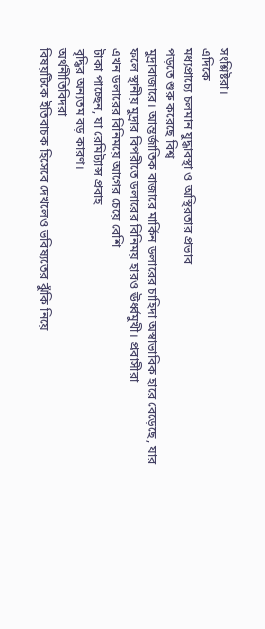সংশ্লিষ্টরা।
এদিকে
মধ্যপ্রাচ্যে চলমান যুদ্ধাবস্থা ও অস্থিরতার প্রভাব
পড়তে শুরু করেছে বিশ্ব
মুদ্রাবাজারে। আন্তর্জাতিক বাজারে মার্কিন ডলারের চাহিদা অস্বাভাবিক হারে বেড়েছে, যার
ফলে স্থানীয় মুদ্রার বিপরীতে ডলারের বিনিময় হারও ঊর্ধ্বমুখী। প্রবাসীরা
এখন ডলারের বিনিময়ে আগের চেয়ে বেশি
টাকা পাচ্ছেন, যা রেমিট্যান্স প্রবাহ
বৃদ্ধির অন্যতম বড় কারণ।
অর্থনীতিবিদরা
বিষয়টিকে ইতিবাচক হিসেবে দেখলেও ভবিষ্যতের ঝুঁকি নিয়ে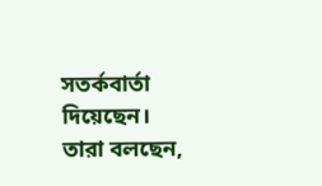সতর্কবার্তা দিয়েছেন।
তারা বলছেন,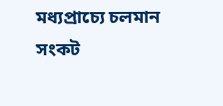মধ্যপ্রাচ্যে চলমান সংকট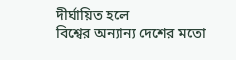দীর্ঘায়িত হলে
বিশ্বের অন্যান্য দেশের মতো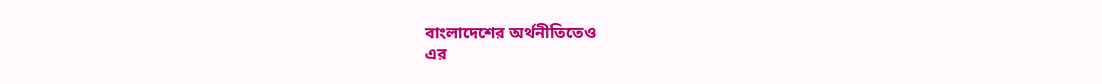বাংলাদেশের অর্থনীতিতেও
এর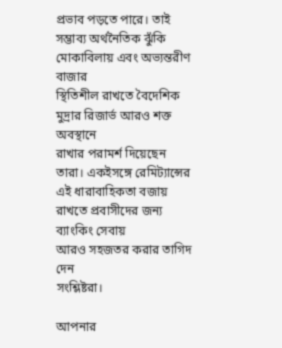প্রভাব পড়তে পারে। তাই
সম্ভাব্য অর্থনৈতিক ঝুঁকি মোকাবিলায় এবং অভ্যন্তরীণ বাজার
স্থিতিশীল রাখতে বৈদেশিক মুদ্রার রিজার্ভ আরও শক্ত অবস্থানে
রাখার পরামর্শ দিয়েছেন তারা। একইসঙ্গে রেমিট্যান্সের এই ধারাবাহিকতা বজায়
রাখতে প্রবাসীদের জন্য ব্যাংকিং সেবায়
আরও সহজতর করার তাগিদ দেন
সংশ্লিষ্টরা।

আপনার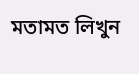মতামত লিখুন